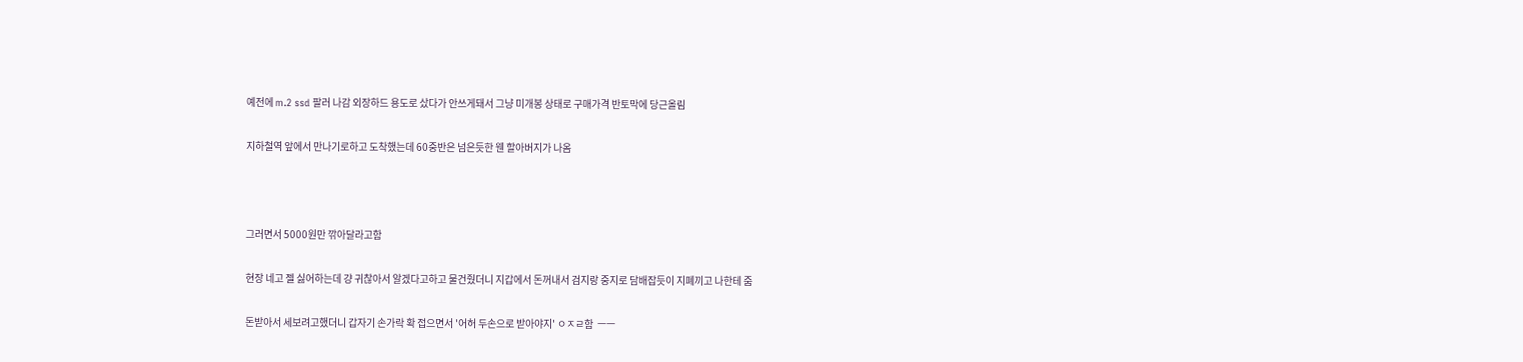예전에 m.2 ssd 팔러 나감 외장하드 용도로 샀다가 안쓰게돼서 그냥 미개봉 상태로 구매가격 반토막에 당근올림

지하철역 앞에서 만나기로하고 도착했는데 60중반은 넘은듯한 웬 할아버지가 나옴



그러면서 5000원만 깎아달라고함

현장 네고 젤 싫어하는데 걍 귀찮아서 알겠다고하고 물건줬더니 지갑에서 돈꺼내서 검지랑 중지로 담배잡듯이 지폐끼고 나한테 줌

돈받아서 세보려고했더니 갑자기 손가락 확 접으면서 '어허 두손으로 받아야지' ㅇㅈㄹ함  ㅡㅡ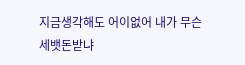지금생각해도 어이없어 내가 무슨 세뱃돈받냐